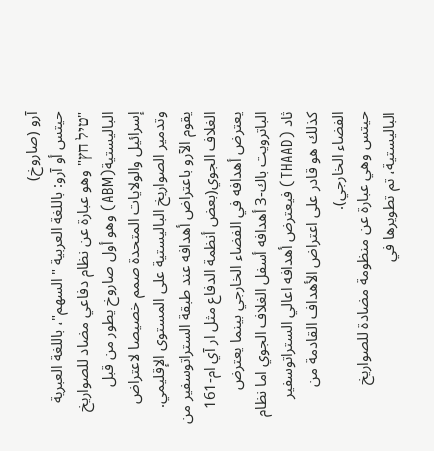آرو (صاروخ)
حيتس أو آرو: باللغة العربية "السهم"، باللغة العبرية "טיל חץ" وهو عبارة عن نظام دفاعي مضاد للصواريخ الباليستية(ABM) وهو أول صاروخ يطور من قبل إسرائيل والولايات المتحدة صمم خصيصا لاعتراض وتدمير الصواريخ الباليستية على المستوى الإقليمي. يقوم الآرو باعتراض أهدافه عند طبقة الستراتوسفير من الغلاف الجوي(بعض أنظمة الدفاع مثل ار آي ام-161 يعترض أهدافه في الفضاء الخارجي بينما يعترض الباترويت باك-3 أهدافه أسفل الغلاف الجوي اما نظام ثاد (THAAD) فيعترض أهدافه اعالي الستراتوسفير كذلك هو قادر على اعتراض الأهداف القادمة من الفضاء الخارجي).
حيتس وهي عبارة عن منظومة مضادة للصواريخ الباليستية، تم تطويرها في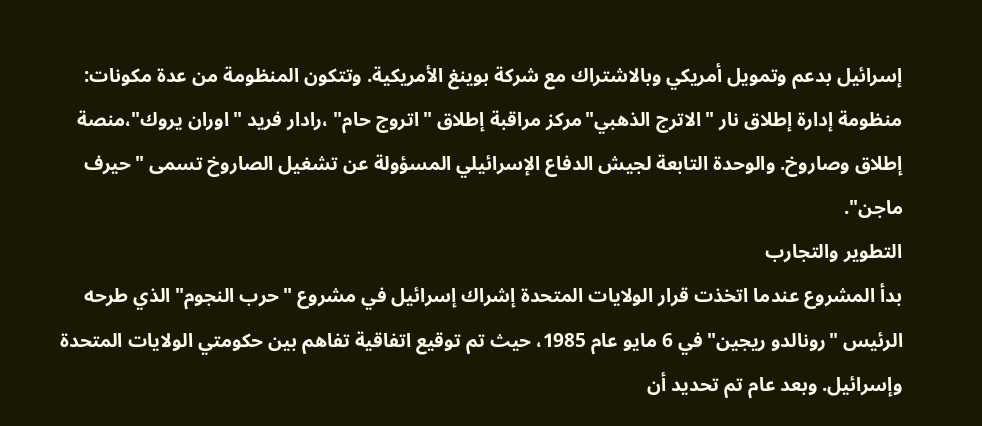إسرائيل بدعم وتمويل أمريكي وبالاشتراك مع شركة بوينغ الأمريكية. وتتكون المنظومة من عدة مكونات: منظومة إدارة إطلاق نار "الاترج الذهبي"مركز مراقبة إطلاق "اتروج حام" ،رادار فريد "اوران يروك"،منصة إطلاق وصاروخ. والوحدة التابعة لجيش الدفاع الإسرائيلي المسؤولة عن تشغيل الصاروخ تسمى "حيرف ماجن".
التطوير والتجارب
بدأ المشروع عندما اتخذت قرار الولايات المتحدة إشراك إسرائيل في مشروع "حرب النجوم"الذي طرحه الرئيس "رونالدو ريجين" في 6 مايو عام 1985، حيث تم توقيع اتفاقية تفاهم بين حكومتي الولايات المتحدة وإسرائيل. وبعد عام تم تحديد أن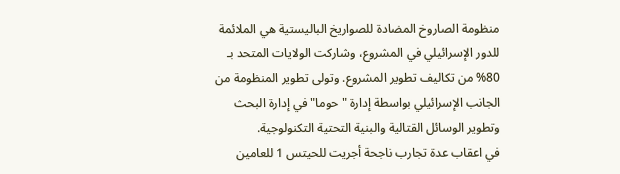منظومة الصاروخ المضادة للصواريخ الباليستية هي الملائمة للدور الإسرائيلي في المشروع، وشاركت الولايات المتحد بـ 80% من تكاليف تطوير المشروع. وتولى تطوير المنظومة من الجانب الإسرائيلي بواسطة إدارة "حوما" في إدارة البحث وتطوير الوسائل القتالية والبنية التحتية التكنولوجية.
في اعقاب عدة تجارب ناجحة أجريت للحيتس 1 للعامين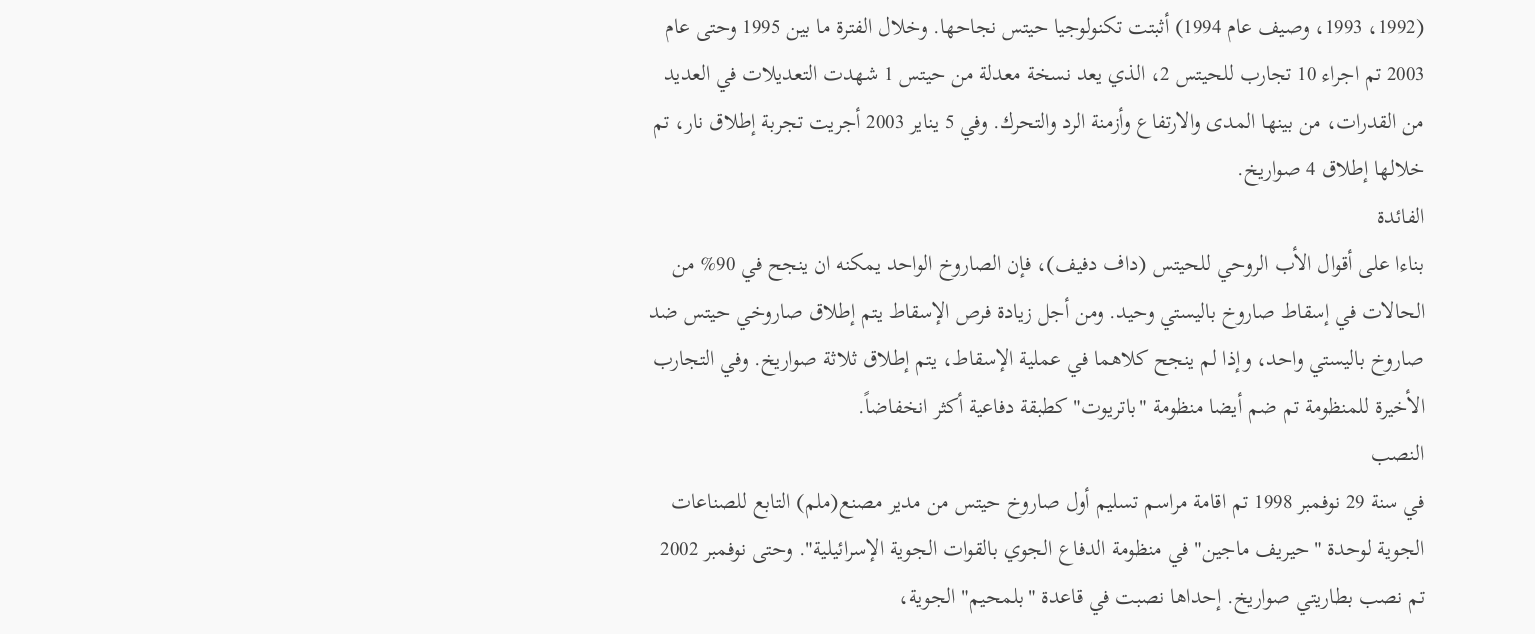(1992، 1993، وصيف عام 1994) أثبتت تكنولوجيا حيتس نجاحها. وخلال الفترة ما بين 1995 وحتى عام 2003 تم اجراء 10 تجارب للحيتس 2، الذي يعد نسخة معدلة من حيتس 1 شهدت التعديلات في العديد من القدرات، من بينها المدى والارتفاع وأزمنة الرد والتحرك. وفي 5 يناير 2003 أجريت تجربة إطلاق نار، تم خلالها إطلاق 4 صواريخ.
الفائدة
بناءا على أقوال الأب الروحي للحيتس (داف دفيف)، فإن الصاروخ الواحد يمكنه ان ينجح في 90% من الحالات في إسقاط صاروخ باليستي وحيد. ومن أجل زيادة فرص الإسقاط يتم إطلاق صاروخي حيتس ضد صاروخ باليستي واحد، وإذا لم ينجح كلاهما في عملية الإسقاط، يتم إطلاق ثلاثة صواريخ. وفي التجارب الأخيرة للمنظومة تم ضم أيضا منظومة "باتريوت" كطبقة دفاعية أكثر انخفاضاً.
النصب
في سنة 29 نوفمبر 1998 تم اقامة مراسم تسليم أول صاروخ حيتس من مدير مصنع(ملم) التابع للصناعات الجوية لوحدة "حيريف ماجين" في منظومة الدفاع الجوي بالقوات الجوية الإسرائيلية". وحتى نوفمبر 2002 تم نصب بطاريتي صواريخ. إحداها نصبت في قاعدة "بلمحيم" الجوية،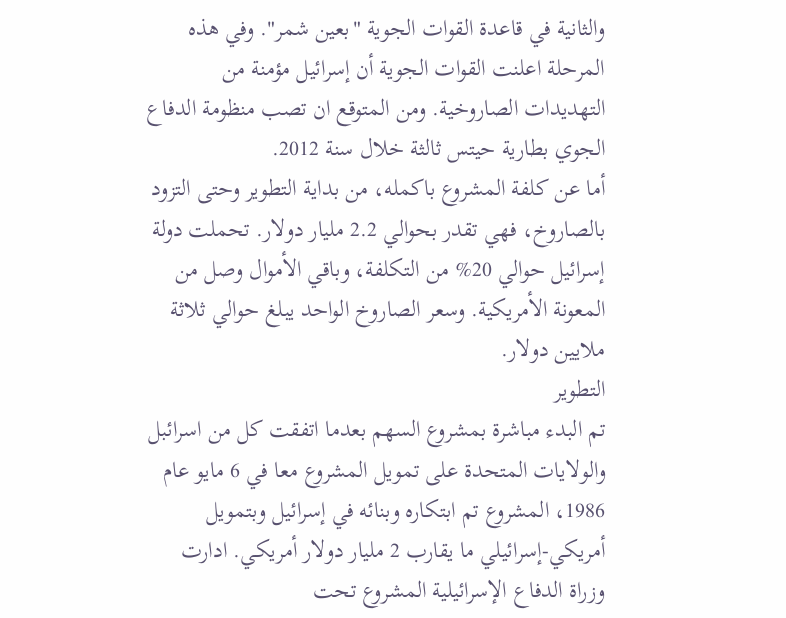والثانية في قاعدة القوات الجوية "بعين شمر". وفي هذه المرحلة اعلنت القوات الجوية أن إسرائيل مؤمنة من التهديدات الصاروخية. ومن المتوقع ان تصب منظومة الدفاع الجوي بطارية حيتس ثالثة خلال سنة 2012.
أما عن كلفة المشروع باكمله، من بداية التطوير وحتى التزود بالصاروخ، فهي تقدر بحوالي 2.2 مليار دولار. تحملت دولة إسرائيل حوالي 20% من التكلفة، وباقي الأموال وصل من المعونة الأمريكية. وسعر الصاروخ الواحد يبلغ حوالي ثلاثة ملايين دولار.
التطوير
تم البدء مباشرة بمشروع السهم بعدما اتفقت كل من اسرائبل والولايات المتحدة على تمويل المشروع معا في 6 مايو عام 1986، المشروع تم ابتكاره وبنائه في إسرائيل وبتمويل أمريكي-إسرائيلي ما يقارب 2 مليار دولار أمريكي. ادارت وزراة الدفاع الإسرائيلية المشروع تحت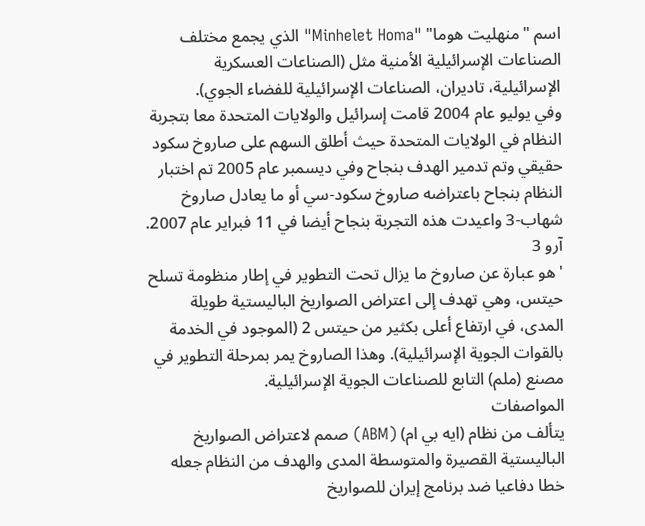اسم "منهليت هوما" "Minhelet Homa" الذي يجمع مختلف الصناعات الإسرائيلية الأمنية مثل (الصناعات العسكرية الإسرائيلية، تاديران، الصناعات الإسرائيلية للفضاء الجوي).
وفي يوليو عام 2004 قامت إسرائيل والولايات المتحدة معا بتجربة النظام في الولايات المتحدة حيث أطلق السهم على صاروخ سكود حقيقي وتم تدمير الهدف بنجاح وفي ديسمبر عام 2005 تم اختبار النظام بنجاح باعتراضه صاروخ سكود-سي أو ما يعادل صاروخ شهاب-3 واعيدت هذه التجربة بنجاح أيضا في 11 فبراير عام 2007.
آرو 3
'هو عبارة عن صاروخ ما يزال تحت التطوير في إطار منظومة تسلح حيتس، وهي تهدف إلى اعتراض الصواريخ الباليستية طويلة المدى، في ارتفاع أعلى بكثير من حيتس 2 (الموجود في الخدمة بالقوات الجوية الإسرائيلية). وهذا الصاروخ يمر بمرحلة التطوير في مصنع (ملم) التابع للصناعات الجوية الإسرائيلية.
المواصفات
يتألف من نظام (ايه بي ام) (ABM) صمم لاعتراض الصواريخ الباليستية القصيرة والمتوسطة المدى والهدف من النظام جعله خطا دفاعيا ضد برنامج إيران للصواريخ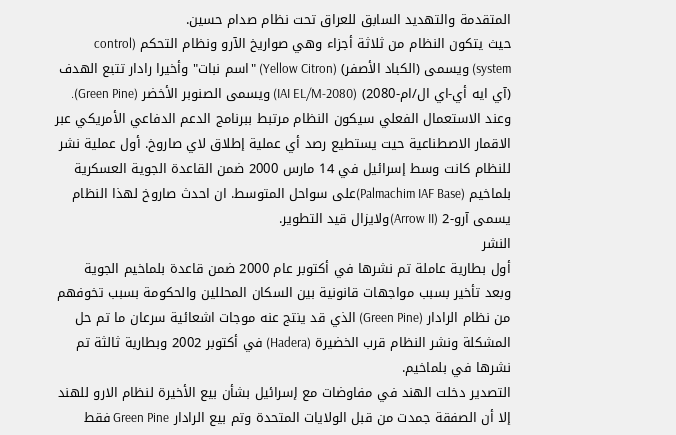المتقدمة والتهديد السابق للعراق تحت نظام صدام حسين.
حيث يتكون النظام من ثلاثة أجزاء وهي صواريخ الآرو ونظام التحكم (control system) ويسمى (الكباد الأصفر) (Yellow Citron) "اسم نبات" وأخيرا رادار تتبع الهدف (آي ايه أي-اي ال/ام-2080) (IAI EL/M-2080) ويسمى الصنوبر الأخضر (Green Pine). وعند الاستعمال الفعلي سيكون النظام مرتبط ببرنامج الدعم الدفاعي الأمريكي عبر الاقمار الاصطناعية حيت يستطيع رصد أي عملية إطلاق لاي صاروخ. أول عملية نشر للنظام كانت وسط إسرائيل في 14 مارس 2000 ضمن القاعدة الجوية العسكرية بلماخيم (Palmachim IAF Base)على سواحل المتوسط. ان احدث صاروخ لهذا النظام يسمى آرو-2 (Arrow II)ولايزال قيد التطوير.
النشر
أول بطارية عاملة تم نشرها في أكتوبر عام 2000 ضمن قاعدة بلماخيم الجوية وبعد تأخير بسبب مواجهات قانونية بين السكان المحللين والحكومة بسبب تخوفهم من نظام الرادار (Green Pine) الذي قد ينتج عنه موجات اشعائية سرعان ما تم حل المشكلة ونشر النظام قرب الخضيرة (Hadera) في أكتوبر 2002 وبطارية ثالثة تم نشرها في بلماخيم.
التصدير دخلت الهند في مفاوضات مع إسرائيل بشأن بيع الأخيرة لنظام الارو للهند إلا أن الصفقة جمدت من قبل الولايات المتحدة وتم بيع الرادار Green Pine فقط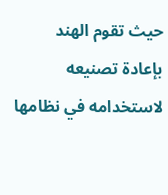حيث تقوم الهند بإعادة تصنيعه لاستخدامه في نظامها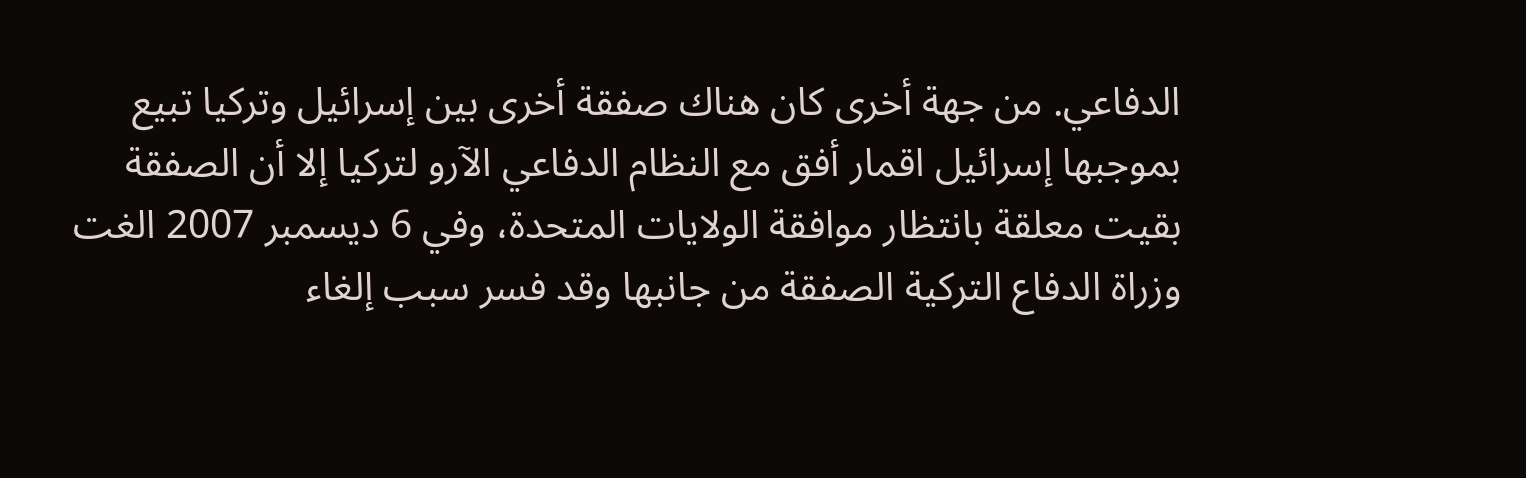الدفاعي. من جهة أخرى كان هناك صفقة أخرى بين إسرائيل وتركيا تبيع بموجبها إسرائيل اقمار أفق مع النظام الدفاعي الآرو لتركيا إلا أن الصفقة بقيت معلقة بانتظار موافقة الولايات المتحدة، وفي 6 ديسمبر 2007 الغت وزراة الدفاع التركية الصفقة من جانبها وقد فسر سبب إلغاء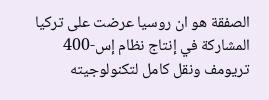الصفقة هو ان روسيا عرضت على تركيا المشاركة في إنتاج نظام إس-400 تريومف ونقل كامل لتكنولوجيته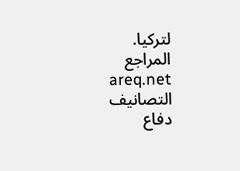لتركيا.
المراجع
areq.net
التصانيف
دفاع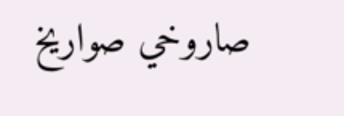صاروخي صواريخ